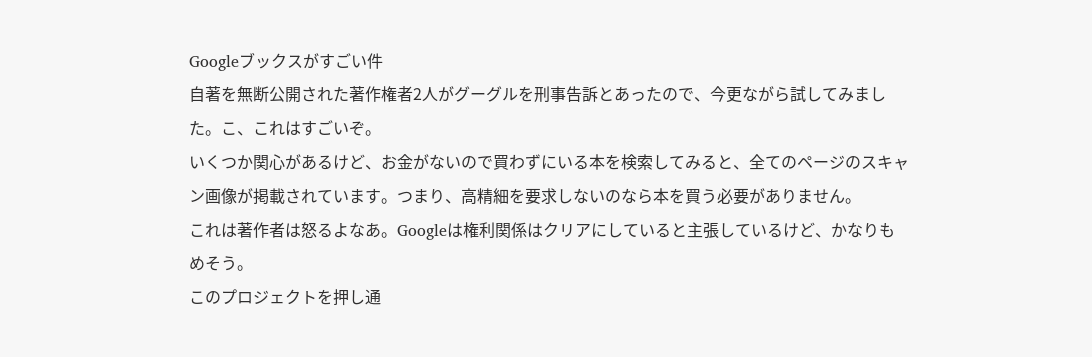Googleブックスがすごい件
自著を無断公開された著作権者2人がグーグルを刑事告訴とあったので、今更ながら試してみました。こ、これはすごいぞ。
いくつか関心があるけど、お金がないので買わずにいる本を検索してみると、全てのページのスキャン画像が掲載されています。つまり、高精細を要求しないのなら本を買う必要がありません。
これは著作者は怒るよなあ。Googleは権利関係はクリアにしていると主張しているけど、かなりもめそう。
このプロジェクトを押し通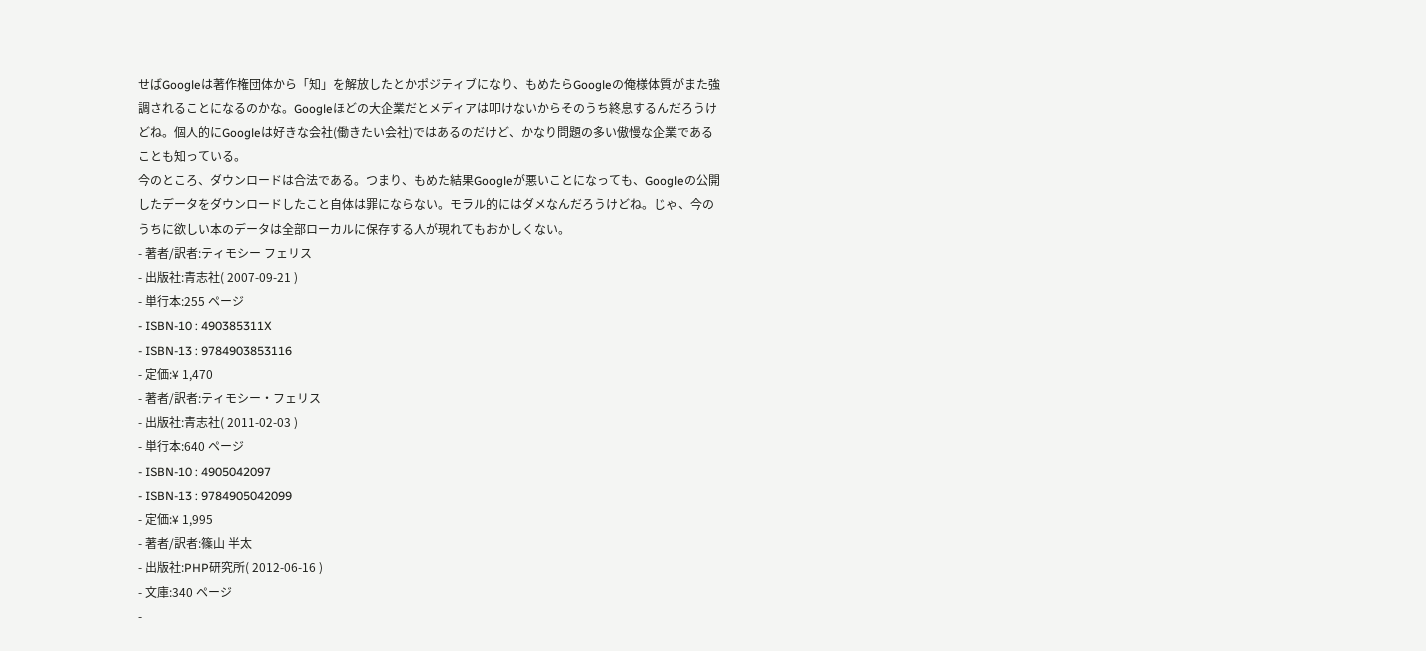せばGoogleは著作権団体から「知」を解放したとかポジティブになり、もめたらGoogleの俺様体質がまた強調されることになるのかな。Googleほどの大企業だとメディアは叩けないからそのうち終息するんだろうけどね。個人的にGoogleは好きな会社(働きたい会社)ではあるのだけど、かなり問題の多い傲慢な企業であることも知っている。
今のところ、ダウンロードは合法である。つまり、もめた結果Googleが悪いことになっても、Googleの公開したデータをダウンロードしたこと自体は罪にならない。モラル的にはダメなんだろうけどね。じゃ、今のうちに欲しい本のデータは全部ローカルに保存する人が現れてもおかしくない。
- 著者/訳者:ティモシー フェリス
- 出版社:青志社( 2007-09-21 )
- 単行本:255 ページ
- ISBN-10 : 490385311X
- ISBN-13 : 9784903853116
- 定価:¥ 1,470
- 著者/訳者:ティモシー・フェリス
- 出版社:青志社( 2011-02-03 )
- 単行本:640 ページ
- ISBN-10 : 4905042097
- ISBN-13 : 9784905042099
- 定価:¥ 1,995
- 著者/訳者:篠山 半太
- 出版社:PHP研究所( 2012-06-16 )
- 文庫:340 ページ
-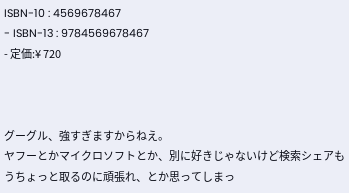ISBN-10 : 4569678467
- ISBN-13 : 9784569678467
- 定価:¥ 720



グーグル、強すぎますからねえ。
ヤフーとかマイクロソフトとか、別に好きじゃないけど検索シェアもうちょっと取るのに頑張れ、とか思ってしまっ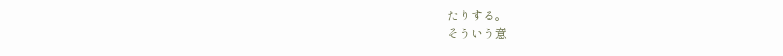たりする。
そういう意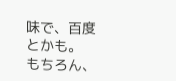味で、百度とかも。
もちろん、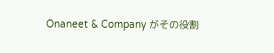Onaneet & Company がその役割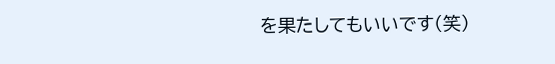を果たしてもいいです(笑)